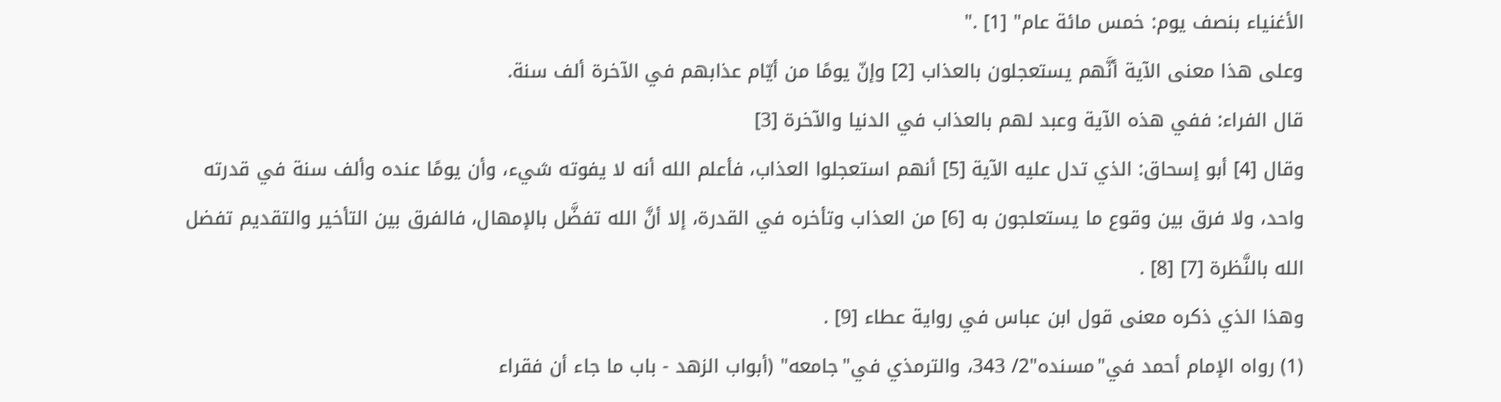الأغنياء بنصف يوم: خمس مائة عام" [1] ."
وعلى هذا معنى الآية أنَّهم يستعجلون بالعذاب [2] وإنّ يومًا من أيّام عذابهم في الآخرة ألف سنة.
قال الفراء: ففي هذه الآية وعبد لهم بالعذاب في الدنيا والآخرة [3]
وقال [4] أبو إسحاق: الذي تدل عليه الآية [5] أنهم استعجلوا العذاب، فأعلم الله أنه لا يفوته شيء، وأن يومًا عنده وألف سنة في قدرته واحد، ولا فرق بين وقوع ما يستعلجون به [6] من العذاب وتأخره في القدرة، إلا أنَّ الله تفضَّل بالإمهال، فالفرق بين التأخير والتقديم تفضل الله بالنَّظرة [7] [8] .
وهذا الذي ذكره معنى قول ابن عباس في رواية عطاء [9] .
(1) رواه الإمام أحمد في"مسنده"2/ 343، والترمذي في"جامعه" (أبواب الزهد - باب ما جاء أن فقراء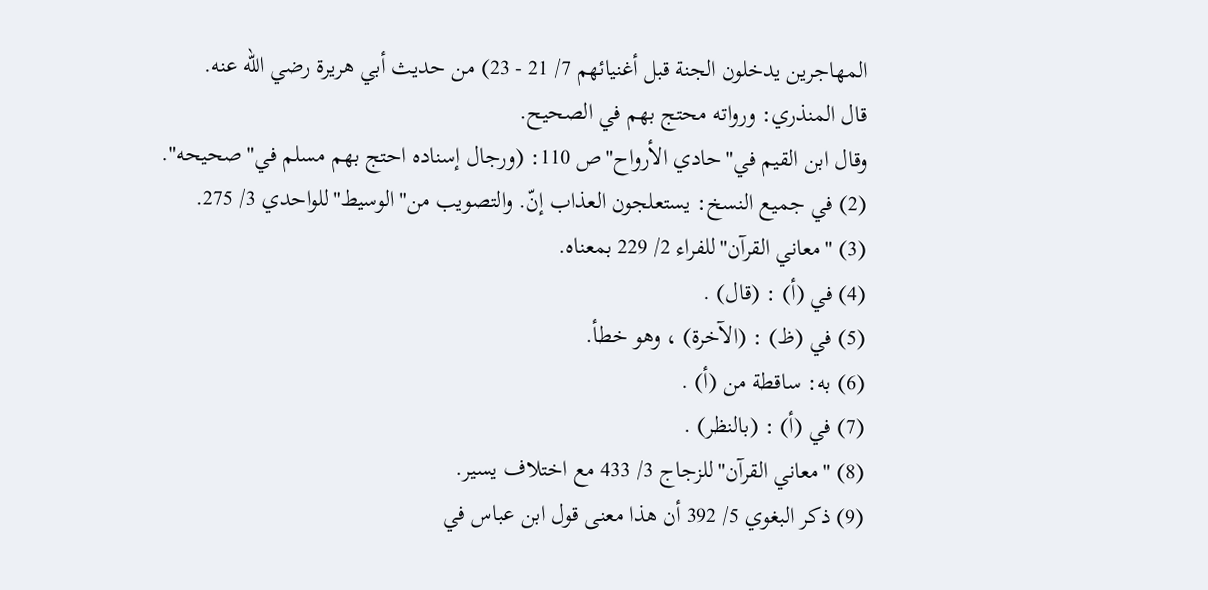المهاجرين يدخلون الجنة قبل أغنيائهم 7/ 21 - 23) من حديث أبي هريرة رضي الله عنه.
قال المنذري: ورواته محتج بهم في الصحيح.
وقال ابن القيم في"حادي الأرواح"ص 110: (ورجال إسناده احتج بهم مسلم في"صحيحه".
(2) في جميع النسخ: يستعلجون العذاب إنّ. والتصويب من"الوسيط"للواحدي 3/ 275.
(3) "معاني القرآن"للفراء 2/ 229 بمعناه.
(4) في (أ) : (قال) .
(5) في (ظ) : (الآخرة) ، وهو خطأ.
(6) به: ساقطة من (أ) .
(7) في (أ) : (بالنظر) .
(8) "معاني القرآن"للزجاج 3/ 433 مع اختلاف يسير.
(9) ذكر البغوي 5/ 392 أن هذا معنى قول ابن عباس في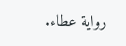رواية عطاء.